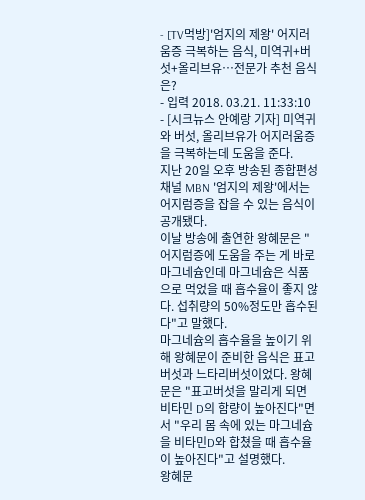- [TV먹방]'엄지의 제왕' 어지러움증 극복하는 음식, 미역귀+버섯+올리브유…전문가 추천 음식은?
- 입력 2018. 03.21. 11:33:10
- [시크뉴스 안예랑 기자] 미역귀와 버섯, 올리브유가 어지러움증을 극복하는데 도움을 준다.
지난 20일 오후 방송된 종합편성채널 MBN '엄지의 제왕'에서는 어지럼증을 잡을 수 있는 음식이 공개됐다.
이날 방송에 출연한 왕혜문은 "어지럼증에 도움을 주는 게 바로 마그네슘인데 마그네슘은 식품으로 먹었을 때 흡수율이 좋지 않다. 섭취량의 50%정도만 흡수된다"고 말했다.
마그네슘의 흡수율을 높이기 위해 왕혜문이 준비한 음식은 표고버섯과 느타리버섯이었다. 왕혜문은 "표고버섯을 말리게 되면 비타민 D의 함량이 높아진다"면서 "우리 몸 속에 있는 마그네슘을 비타민D와 합쳤을 때 흡수율이 높아진다"고 설명했다.
왕혜문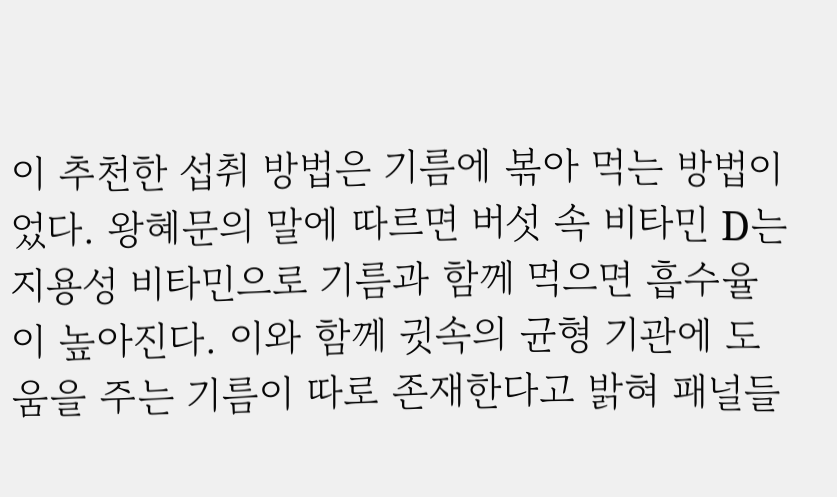이 추천한 섭취 방법은 기름에 볶아 먹는 방법이었다. 왕혜문의 말에 따르면 버섯 속 비타민 D는 지용성 비타민으로 기름과 함께 먹으면 흡수율이 높아진다. 이와 함께 귓속의 균형 기관에 도움을 주는 기름이 따로 존재한다고 밝혀 패널들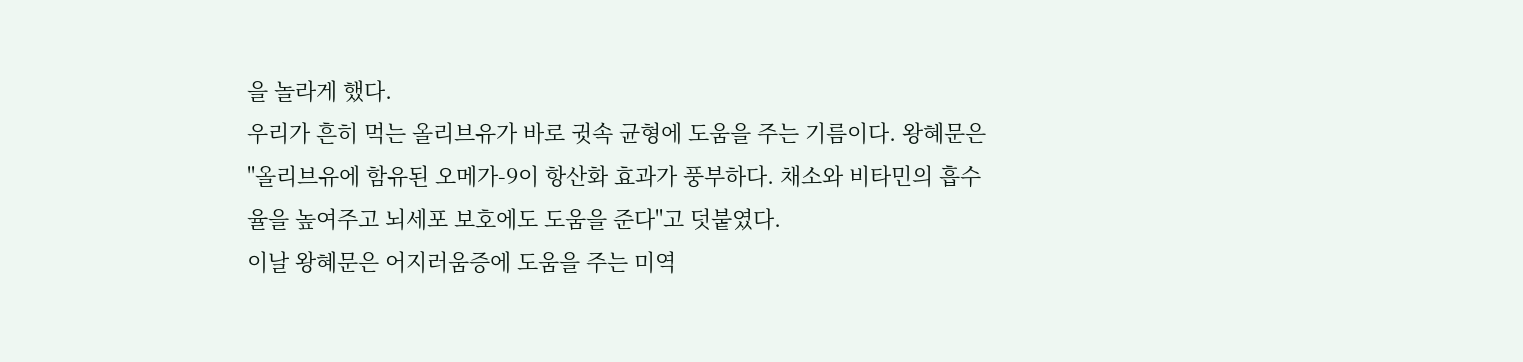을 놀라게 했다.
우리가 흔히 먹는 올리브유가 바로 귓속 균형에 도움을 주는 기름이다. 왕혜문은 "올리브유에 함유된 오메가-9이 항산화 효과가 풍부하다. 채소와 비타민의 흡수율을 높여주고 뇌세포 보호에도 도움을 준다"고 덧붙였다.
이날 왕혜문은 어지러움증에 도움을 주는 미역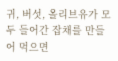귀, 버섯, 올리브유가 모두 들어간 잡채를 만들어 먹으면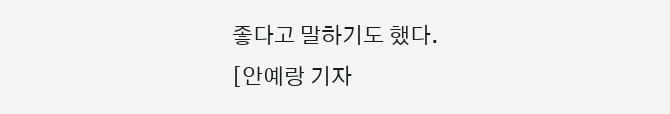좋다고 말하기도 했다.
[안예랑 기자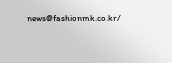news@fashionmk.co.kr/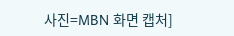사진=MBN 화면 캡처]